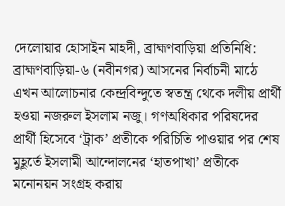দেলোয়ার হোসাইন মাহদী, ব্রাহ্মণবাড়িয়া প্রতিনিধি:
ব্রাহ্মণবাড়িয়া-৬ (নবীনগর) আসনের নির্বাচনী মাঠে এখন আলোচনার কেন্দ্রবিন্দুতে স্বতন্ত্র থেকে দলীয় প্রার্থী হওয়া নজরুল ইসলাম নজু। গণঅধিকার পরিষদের প্রার্থী হিসেবে ‘ট্রাক’ প্রতীকে পরিচিতি পাওয়ার পর শেষ মুহূর্তে ইসলামী আন্দোলনের ‘হাতপাখা’ প্রতীকে মনোনয়ন সংগ্রহ করায়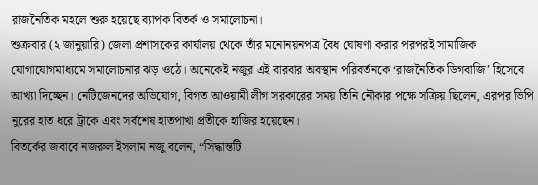রাজনৈতিক মহলে শুরু হয়েছে ব্যাপক বিতর্ক ও সমালোচনা।
শুক্রবার (২ জানুয়ারি) জেলা প্রশাসকের কার্যালয় থেকে তাঁর মনোনয়নপত্র বৈধ ঘোষণা করার পরপরই সামাজিক যোগাযোগমাধ্যমে সমালোচনার ঝড় ওঠে। অনেকেই নজুর এই বারবার অবস্থান পরিবর্তনকে ‘রাজনৈতিক ডিগবাজি’ হিসেবে আখ্যা দিচ্ছেন। নেটিজেনদের অভিযোগ, বিগত আওয়ামী লীগ সরকারের সময় তিনি নৌকার পক্ষে সক্রিয় ছিলেন, এরপর ভিপি নুরের হাত ধরে ট্রাকে এবং সর্বশেষ হাতপাখা প্রতীকে হাজির হয়েছেন।
বিতর্কের জবাবে নজরুল ইসলাম নজু বলেন, “সিদ্ধান্তটি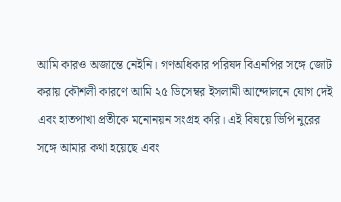আমি কারও অজান্তে নেইনি। গণঅধিকার পরিষদ বিএনপির সঙ্গে জোট করায় কৌশলী কারণে আমি ২৫ ডিসেম্বর ইসলামী আন্দোলনে যোগ দেই এবং হাতপাখা প্রতীকে মনোনয়ন সংগ্রহ করি। এই বিষয়ে ভিপি নুরের সঙ্গে আমার কথা হয়েছে এবং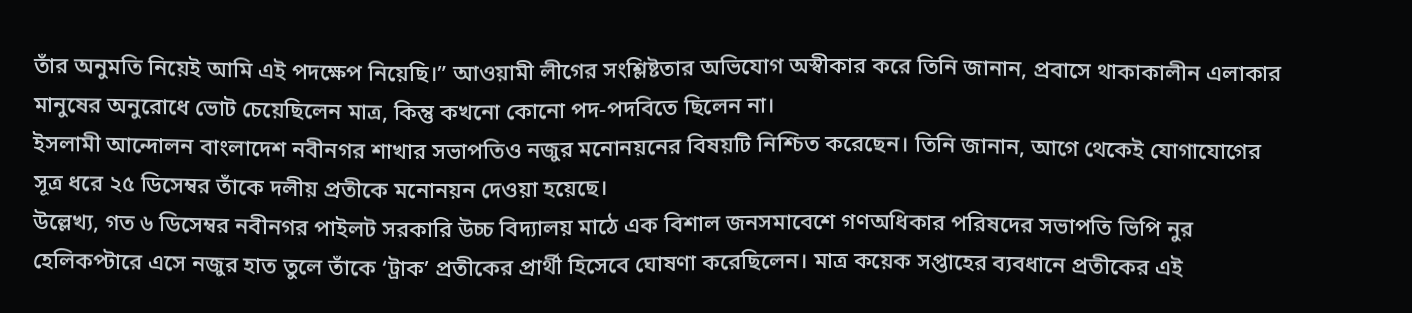তাঁর অনুমতি নিয়েই আমি এই পদক্ষেপ নিয়েছি।” আওয়ামী লীগের সংশ্লিষ্টতার অভিযোগ অস্বীকার করে তিনি জানান, প্রবাসে থাকাকালীন এলাকার মানুষের অনুরোধে ভোট চেয়েছিলেন মাত্র, কিন্তু কখনো কোনো পদ-পদবিতে ছিলেন না।
ইসলামী আন্দোলন বাংলাদেশ নবীনগর শাখার সভাপতিও নজুর মনোনয়নের বিষয়টি নিশ্চিত করেছেন। তিনি জানান, আগে থেকেই যোগাযোগের সূত্র ধরে ২৫ ডিসেম্বর তাঁকে দলীয় প্রতীকে মনোনয়ন দেওয়া হয়েছে।
উল্লেখ্য, গত ৬ ডিসেম্বর নবীনগর পাইলট সরকারি উচ্চ বিদ্যালয় মাঠে এক বিশাল জনসমাবেশে গণঅধিকার পরিষদের সভাপতি ভিপি নুর হেলিকপ্টারে এসে নজুর হাত তুলে তাঁকে ‘ট্রাক’ প্রতীকের প্রার্থী হিসেবে ঘোষণা করেছিলেন। মাত্র কয়েক সপ্তাহের ব্যবধানে প্রতীকের এই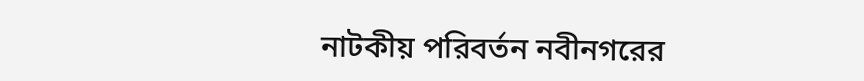নাটকীয় পরিবর্তন নবীনগরের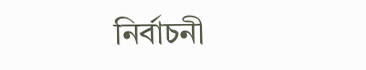নির্বাচনী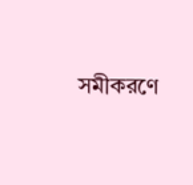সমীকরণে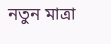নতুন মাত্রা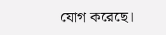যোগ করেছে।